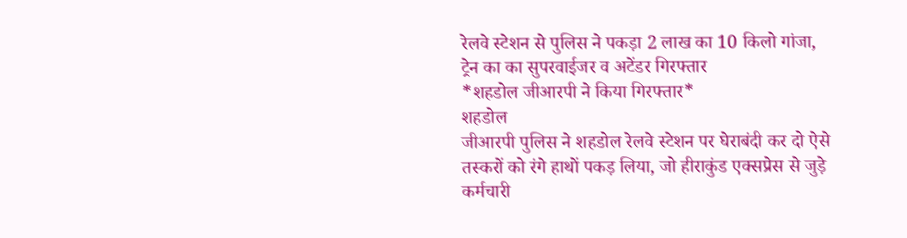रेलवे स्टेशन से पुलिस ने पकड़ा 2 लाख का 10 किलो गांजा, ट्रेन का का सुपरवाईजर व अटेंडर गिरफ्तार
*शहडोल जीआरपी ने किया गिरफ्तार*
शहडोल
जीआरपी पुलिस ने शहडोल रेलवे स्टेशन पर घेराबंदी कर दो ऐसे तस्करों को रंगे हाथों पकड़ लिया, जो हीराकुंड एक्सप्रेस से जुड़े कर्मचारी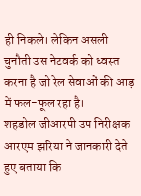ही निकले। लेकिन असली चुनौती उस नेटवर्क को ध्वस्त करना है जो रेल सेवाओं की आड़ में फल-फूल रहा है।
शहडोल जीआरपी उप निरीक्षक आरएम झरिया ने जानकारी देते हुए बताया कि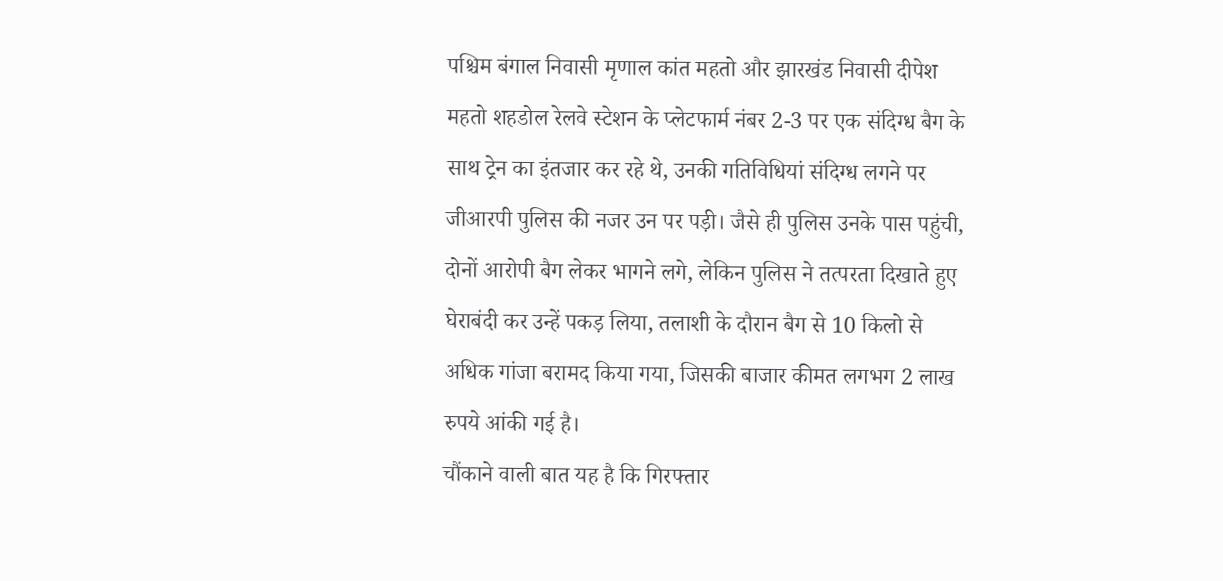पश्चिम बंगाल निवासी मृणाल कांत महतो और झारखंड निवासी दीपेश महतो शहडोल रेलवे स्टेशन के प्लेटफार्म नंबर 2-3 पर एक संदिग्ध बैग के साथ ट्रेन का इंतजार कर रहे थे, उनकी गतिविधियां संदिग्ध लगने पर जीआरपी पुलिस की नजर उन पर पड़ी। जैसे ही पुलिस उनके पास पहुंची, दोनों आरोपी बैग लेकर भागने लगे, लेकिन पुलिस ने तत्परता दिखाते हुए घेराबंदी कर उन्हें पकड़ लिया, तलाशी के दौरान बैग से 10 किलो से अधिक गांजा बरामद किया गया, जिसकी बाजार कीमत लगभग 2 लाख रुपये आंकी गई है।
चौंकाने वाली बात यह है कि गिरफ्तार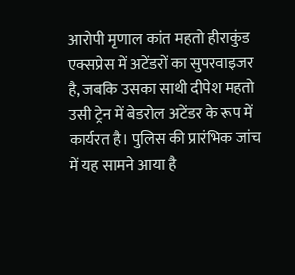आरोपी मृणाल कांत महतो हीराकुंड एक्सप्रेस में अटेंडरों का सुपरवाइजर है, जबकि उसका साथी दीपेश महतो उसी ट्रेन में बेडरोल अटेंडर के रूप में कार्यरत है। पुलिस की प्रारंभिक जांच में यह सामने आया है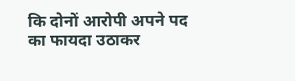कि दोनों आरोपी अपने पद का फायदा उठाकर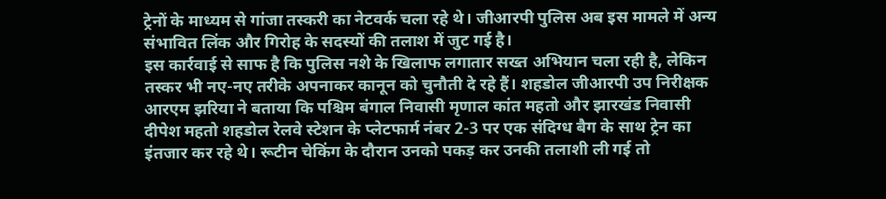ट्रेनों के माध्यम से गांजा तस्करी का नेटवर्क चला रहे थे। जीआरपी पुलिस अब इस मामले में अन्य संभावित लिंक और गिरोह के सदस्यों की तलाश में जुट गई है।
इस कार्रवाई से साफ है कि पुलिस नशे के खिलाफ लगातार सख्त अभियान चला रही है, लेकिन तस्कर भी नए-नए तरीके अपनाकर कानून को चुनौती दे रहे हैं। शहडोल जीआरपी उप निरीक्षक आरएम झरिया ने बताया कि पश्चिम बंगाल निवासी मृणाल कांत महतो और झारखंड निवासी दीपेश महतो शहडोल रेलवे स्टेशन के प्लेटफार्म नंबर 2-3 पर एक संदिग्ध बैग के साथ ट्रेन का इंतजार कर रहे थे। रूटीन चेकिंग के दौरान उनको पकड़ कर उनकी तलाशी ली गई तो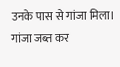उनके पास से गांजा मिला। गांजा जब्त कर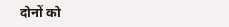दोनों को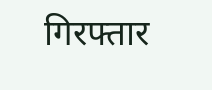गिरफ्तार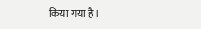किया गया है।